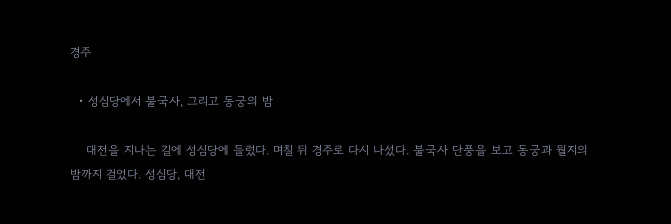경주

  • 성심당에서 불국사, 그리고 동궁의 밤

    대전을 지나는 길에 성심당에 들렀다. 며칠 뒤 경주로 다시 나섰다. 불국사 단풍을 보고 동궁과 월지의 밤까지 걸었다. 성심당, 대전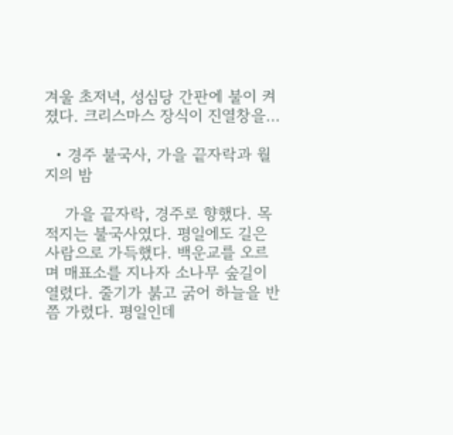겨울 초저녁, 성심당 간판에 불이 켜졌다. 크리스마스 장식이 진열창을…

  • 경주 불국사, 가을 끝자락과 월지의 밤

    가을 끝자락, 경주로 향했다. 목적지는 불국사였다. 평일에도 길은 사람으로 가득했다. 백운교를 오르며 매표소를 지나자 소나무 숲길이 열렸다. 줄기가 붉고 굵어 하늘을 반쯤 가렸다. 평일인데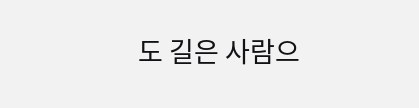도 길은 사람으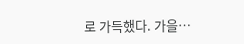로 가득했다. 가을…